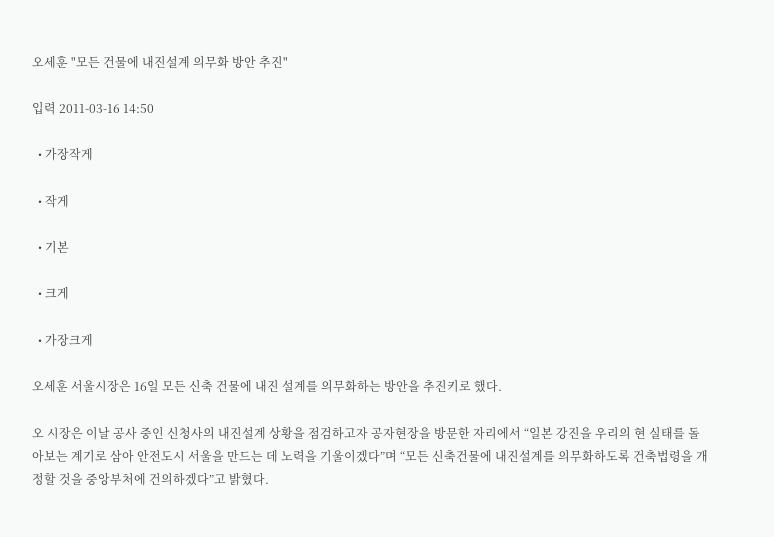오세훈 "모든 건물에 내진설계 의무화 방안 추진"

입력 2011-03-16 14:50

  • 가장작게

  • 작게

  • 기본

  • 크게

  • 가장크게

오세훈 서울시장은 16일 모든 신축 건물에 내진 설계를 의무화하는 방안을 추진키로 했다.

오 시장은 이날 공사 중인 신청사의 내진설계 상황을 점검하고자 공자현장을 방문한 자리에서 “일본 강진을 우리의 현 실태를 돌아보는 계기로 삼아 안전도시 서울을 만드는 데 노력을 기울이겠다”며 “모든 신축건물에 내진설계를 의무화하도록 건축법령을 개정할 것을 중앙부처에 건의하겠다”고 밝혔다.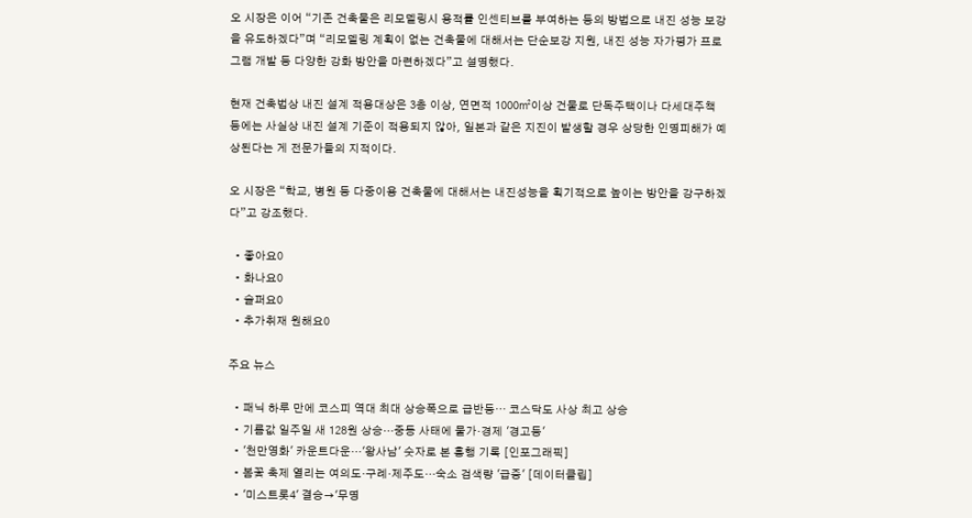오 시장은 이어 “기존 건축물은 리모델링시 용적률 인센티브를 부여하는 등의 방법으로 내진 성능 보강을 유도하겠다”며 “리모델링 계획이 없는 건축물에 대해서는 단순보강 지원, 내진 성능 자가평가 프로그램 개발 등 다양한 강화 방안을 마련하겠다”고 설명했다.

현재 건축법상 내진 설계 적용대상은 3층 이상, 연면적 1000㎡이상 건물로 단독주택이나 다세대주책 등에는 사실상 내진 설계 기준이 적용되지 않아, 일본과 같은 지진이 발생할 경우 상당한 인명피해가 예상된다는 게 전문가들의 지적이다.

오 시장은 “학교, 병원 등 다중이용 건축물에 대해서는 내진성능을 획기적으로 높이는 방안을 강구하겠다”고 강조했다.

  • 좋아요0
  • 화나요0
  • 슬퍼요0
  • 추가취재 원해요0

주요 뉴스

  • 패닉 하루 만에 코스피 역대 최대 상승폭으로 급반등⋯ 코스닥도 사상 최고 상승
  • 기름값 일주일 새 128원 상승…중동 사태에 물가·경제 '경고등'
  • '천만영화' 카운트다운…'왕사남' 숫자로 본 흥행 기록 [인포그래픽]
  • 봄꽃 축제 열리는 여의도·구례·제주도…숙소 검색량 '급증' [데이터클립]
  • '미스트롯4' 결승→'무명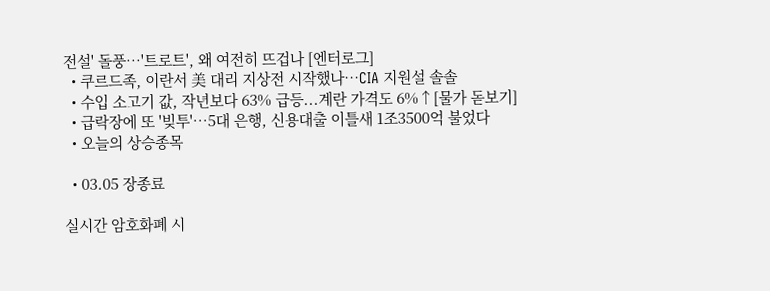전설' 돌풍⋯'트로트', 왜 여전히 뜨겁나 [엔터로그]
  • 쿠르드족, 이란서 美 대리 지상전 시작했나…CIA 지원설 솔솔
  • 수입 소고기 값, 작년보다 63% 급등...계란 가격도 6%↑[물가 돋보기]
  • 급락장에 또 '빚투'…5대 은행, 신용대출 이틀새 1조3500억 불었다
  • 오늘의 상승종목

  • 03.05 장종료

실시간 암호화폐 시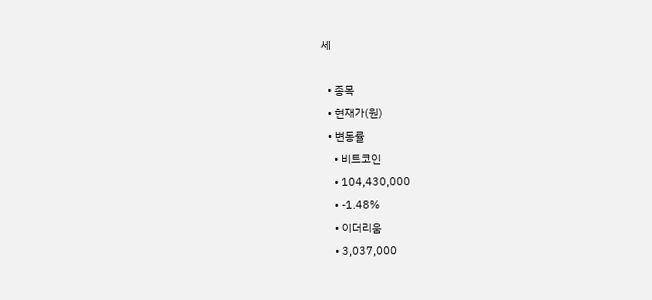세

  • 종목
  • 현재가(원)
  • 변동률
    • 비트코인
    • 104,430,000
    • -1.48%
    • 이더리움
    • 3,037,000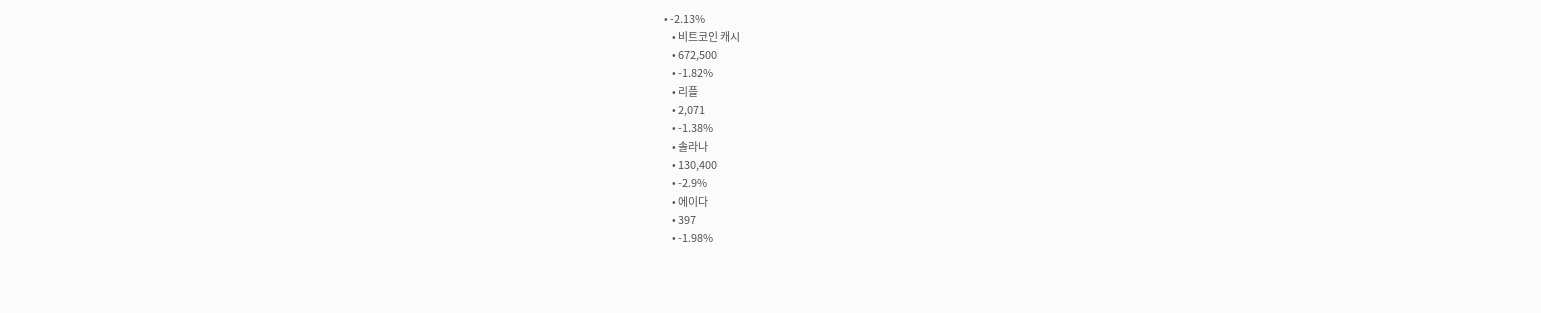• -2.13%
    • 비트코인 캐시
    • 672,500
    • -1.82%
    • 리플
    • 2,071
    • -1.38%
    • 솔라나
    • 130,400
    • -2.9%
    • 에이다
    • 397
    • -1.98%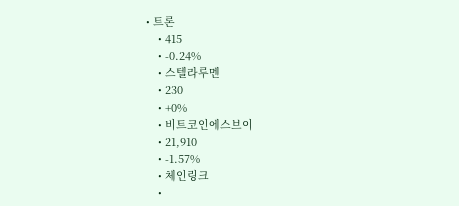• 트론
    • 415
    • -0.24%
    • 스텔라루멘
    • 230
    • +0%
    • 비트코인에스브이
    • 21,910
    • -1.57%
    • 체인링크
    •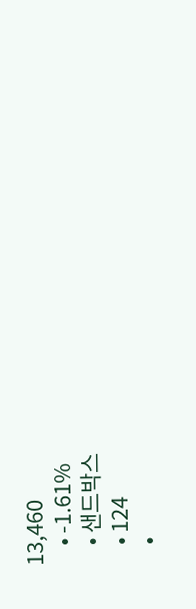13,460
    • -1.61%
    • 샌드박스
    • 124
    •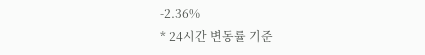-2.36%
* 24시간 변동률 기준